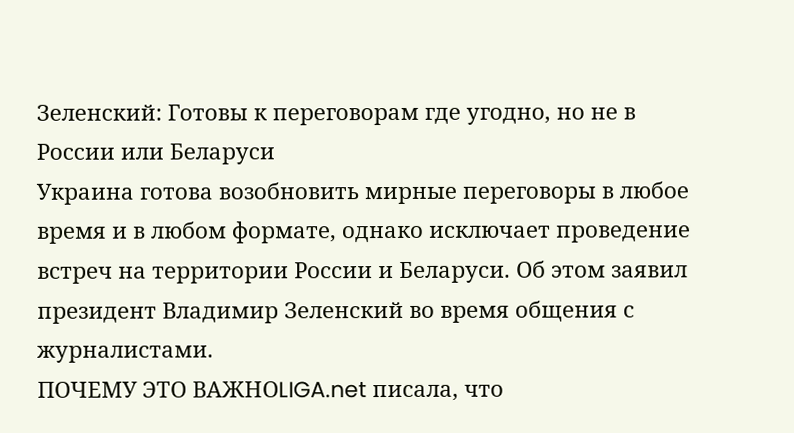Зеленский: Готовы к переговорам где угодно, но не в России или Беларуси
Украина готова возобновить мирные переговоры в любое время и в любом формате, однако исключает проведение встреч на территории России и Беларуси. Об этом заявил президент Владимир Зеленский во время общения с журналистами.
ПОЧЕМУ ЭТО ВАЖНОLIGA.net писала, что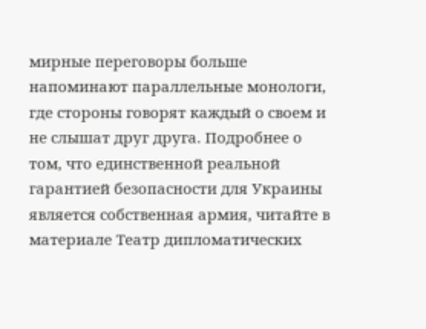мирные переговоры больше напоминают параллельные монологи, где стороны говорят каждый о своем и не слышат друг друга. Подробнее о том, что единственной реальной гарантией безопасности для Украины является собственная армия, читайте в материале Театр дипломатических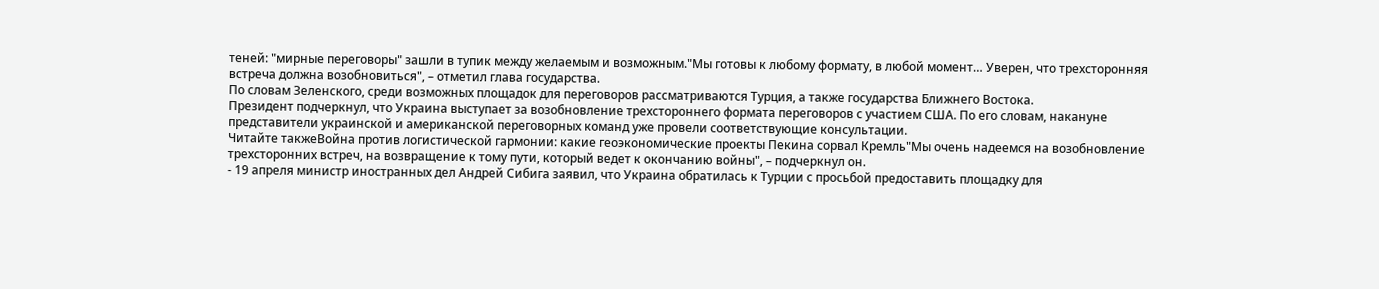теней: "мирные переговоры" зашли в тупик между желаемым и возможным."Мы готовы к любому формату, в любой момент… Уверен, что трехсторонняя встреча должна возобновиться", – отметил глава государства.
По словам Зеленского, среди возможных площадок для переговоров рассматриваются Турция, а также государства Ближнего Востока.
Президент подчеркнул, что Украина выступает за возобновление трехстороннего формата переговоров с участием США. По его словам, накануне представители украинской и американской переговорных команд уже провели соответствующие консультации.
Читайте такжеВойна против логистической гармонии: какие геоэкономические проекты Пекина сорвал Кремль"Мы очень надеемся на возобновление трехсторонних встреч, на возвращение к тому пути, который ведет к окончанию войны", – подчеркнул он.
- 19 апреля министр иностранных дел Андрей Сибига заявил, что Украина обратилась к Турции с просьбой предоставить площадку для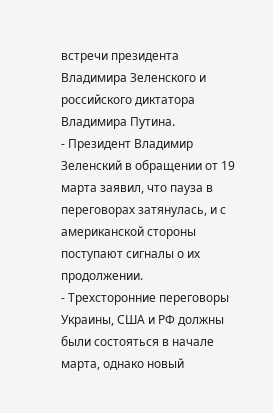встречи президента Владимира Зеленского и российского диктатора Владимира Путина.
- Президент Владимир Зеленский в обращении от 19 марта заявил, что пауза в переговорах затянулась, и с американской стороны поступают сигналы о их продолжении.
- Трехсторонние переговоры Украины, США и РФ должны были состояться в начале марта, однако новый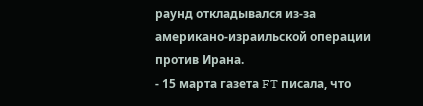раунд откладывался из-за американо-израильской операции против Ирана.
- 15 марта газета FT писала, что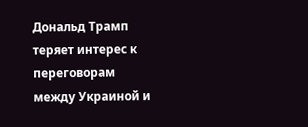Дональд Трамп теряет интерес к переговорам между Украиной и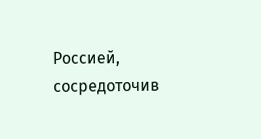Россией, сосредоточив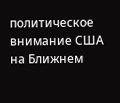политическое внимание США на Ближнем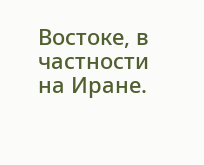Востоке, в частности на Иране.